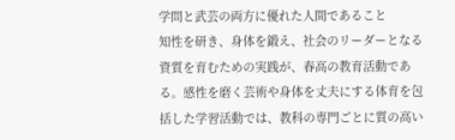学問と武芸の両方に優れた人間であること
知性を研き、身体を鍛え、社会のリーダーとなる資質を育むための実践が、春高の教育活動である。感性を磨く芸術や身体を丈夫にする体育を包括した学習活動では、教科の専門ごとに質の高い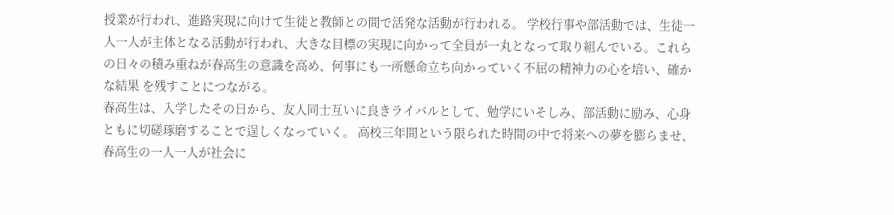授業が行われ、進路実現に向けて生徒と教師との間で活発な活動が行われる。 学校行事や部活動では、生徒一人一人が主体となる活動が行われ、大きな目標の実現に向かって全員が一丸となって取り組んでいる。これらの日々の積み重ねが春高生の意識を高め、何事にも一所懸命立ち向かっていく不屈の精神力の心を培い、確かな結果 を残すことにつながる。
春高生は、入学したその日から、友人同士互いに良きライバルとして、勉学にいそしみ、部活動に励み、心身ともに切磋琢磨することで逞しくなっていく。 高校三年間という限られた時間の中で将来への夢を膨らませ、春高生の一人一人が社会に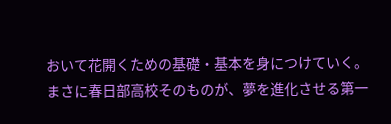おいて花開くための基礎・基本を身につけていく。
まさに春日部高校そのものが、夢を進化させる第一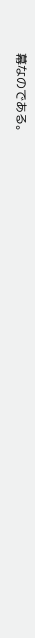幕なのである。